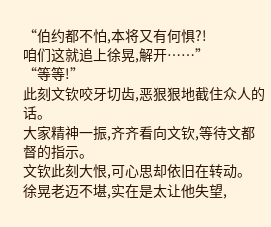“伯约都不怕,本将又有何惧?!
咱们这就追上徐晃,解开……”
“等等!”
此刻文钦咬牙切齿,恶狠狠地截住众人的话。
大家精神一振,齐齐看向文钦,等待文都督的指示。
文钦此刻大恨,可心思却依旧在转动。
徐晃老迈不堪,实在是太让他失望,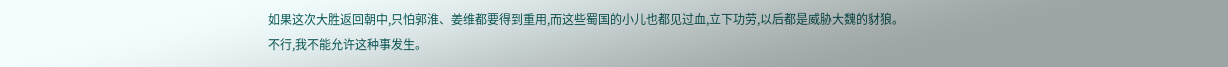如果这次大胜返回朝中,只怕郭淮、姜维都要得到重用,而这些蜀国的小儿也都见过血,立下功劳,以后都是威胁大魏的豺狼。
不行,我不能允许这种事发生。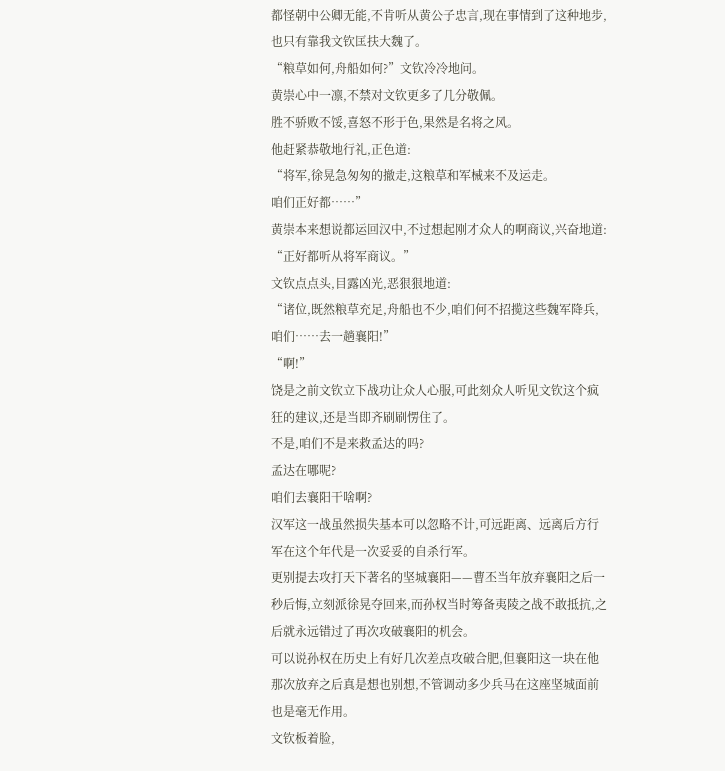都怪朝中公卿无能,不肯听从黄公子忠言,现在事情到了这种地步,也只有靠我文钦匡扶大魏了。
“粮草如何,舟船如何?”文钦冷冷地问。
黄崇心中一凛,不禁对文钦更多了几分敬佩。
胜不骄败不馁,喜怒不形于色,果然是名将之风。
他赶紧恭敬地行礼,正色道:
“将军,徐晃急匆匆的撤走,这粮草和军械来不及运走。
咱们正好都……”
黄崇本来想说都运回汉中,不过想起刚才众人的啊商议,兴奋地道:
“正好都听从将军商议。”
文钦点点头,目露凶光,恶狠狠地道:
“诸位,既然粮草充足,舟船也不少,咱们何不招揽这些魏军降兵,咱们……去一趟襄阳!”
“啊!”
饶是之前文钦立下战功让众人心服,可此刻众人听见文钦这个疯狂的建议,还是当即齐刷刷愣住了。
不是,咱们不是来救孟达的吗?
孟达在哪呢?
咱们去襄阳干啥啊?
汉军这一战虽然损失基本可以忽略不计,可远距离、远离后方行军在这个年代是一次妥妥的自杀行军。
更别提去攻打天下著名的坚城襄阳——曹丕当年放弃襄阳之后一秒后悔,立刻派徐晃夺回来,而孙权当时筹备夷陵之战不敢抵抗,之后就永远错过了再次攻破襄阳的机会。
可以说孙权在历史上有好几次差点攻破合肥,但襄阳这一块在他那次放弃之后真是想也别想,不管调动多少兵马在这座坚城面前也是毫无作用。
文钦板着脸,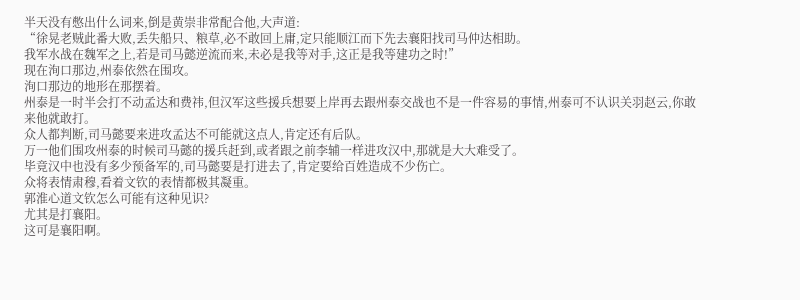半天没有憋出什么词来,倒是黄崇非常配合他,大声道:
“徐晃老贼此番大败,丢失船只、粮草,必不敢回上庸,定只能顺江而下先去襄阳找司马仲达相助。
我军水战在魏军之上,若是司马懿逆流而来,未必是我等对手,这正是我等建功之时!”
现在洵口那边,州泰依然在围攻。
洵口那边的地形在那摆着。
州泰是一时半会打不动孟达和费祎,但汉军这些援兵想要上岸再去跟州泰交战也不是一件容易的事情,州泰可不认识关羽赵云,你敢来他就敢打。
众人都判断,司马懿要来进攻孟达不可能就这点人,肯定还有后队。
万一他们围攻州泰的时候司马懿的援兵赶到,或者跟之前李辅一样进攻汉中,那就是大大难受了。
毕竟汉中也没有多少预备军的,司马懿要是打进去了,肯定要给百姓造成不少伤亡。
众将表情肃穆,看着文钦的表情都极其凝重。
郭淮心道文钦怎么可能有这种见识?
尤其是打襄阳。
这可是襄阳啊。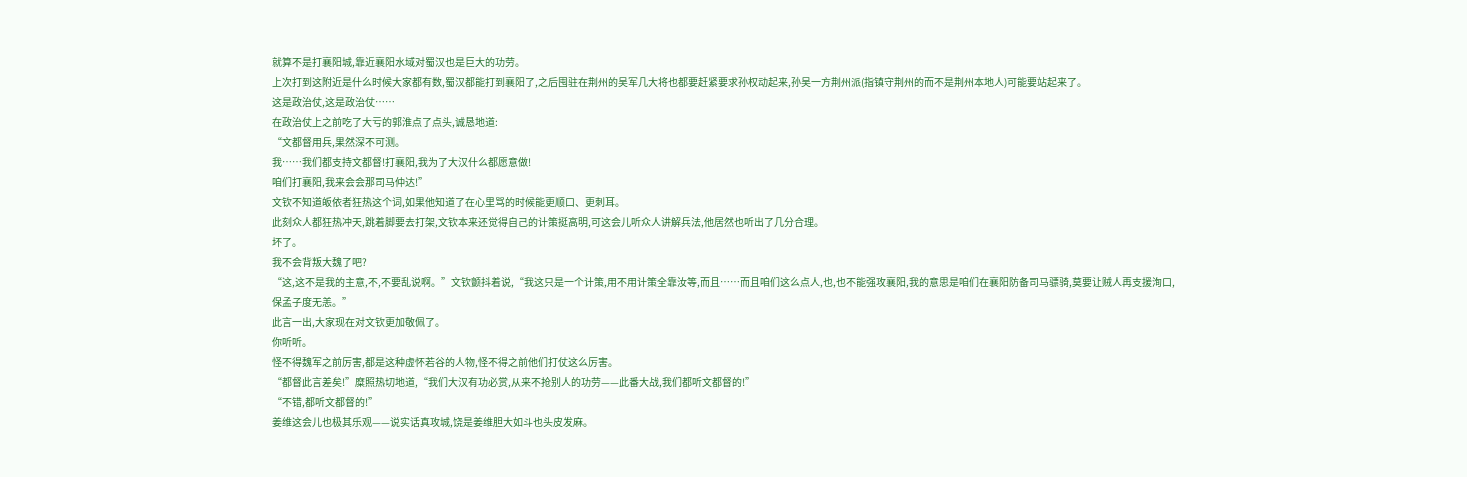就算不是打襄阳城,靠近襄阳水域对蜀汉也是巨大的功劳。
上次打到这附近是什么时候大家都有数,蜀汉都能打到襄阳了,之后囤驻在荆州的吴军几大将也都要赶紧要求孙权动起来,孙吴一方荆州派(指镇守荆州的而不是荆州本地人)可能要站起来了。
这是政治仗,这是政治仗……
在政治仗上之前吃了大亏的郭淮点了点头,诚恳地道:
“文都督用兵,果然深不可测。
我……我们都支持文都督!打襄阳,我为了大汉什么都愿意做!
咱们打襄阳,我来会会那司马仲达!”
文钦不知道皈依者狂热这个词,如果他知道了在心里骂的时候能更顺口、更刺耳。
此刻众人都狂热冲天,跳着脚要去打架,文钦本来还觉得自己的计策挺高明,可这会儿听众人讲解兵法,他居然也听出了几分合理。
坏了。
我不会背叛大魏了吧?
“这,这不是我的主意,不,不要乱说啊。”文钦颤抖着说,“我这只是一个计策,用不用计策全靠汝等,而且……而且咱们这么点人,也,也不能强攻襄阳,我的意思是咱们在襄阳防备司马骠骑,莫要让贼人再支援洵口,保孟子度无恙。”
此言一出,大家现在对文钦更加敬佩了。
你听听。
怪不得魏军之前厉害,都是这种虚怀若谷的人物,怪不得之前他们打仗这么厉害。
“都督此言差矣!”糜照热切地道,“我们大汉有功必赏,从来不抢别人的功劳——此番大战,我们都听文都督的!”
“不错,都听文都督的!”
姜维这会儿也极其乐观——说实话真攻城,饶是姜维胆大如斗也头皮发麻。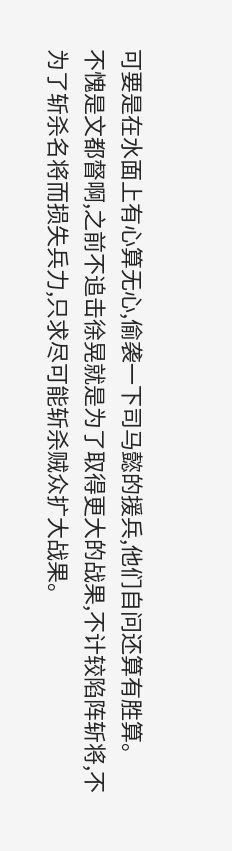可要是在水面上有心算无心,偷袭一下司马懿的援兵,他们自问还算有胜算。
不愧是文都督啊,之前不追击徐晃就是为了取得更大的战果,不计较陷阵斩将,不为了斩杀名将而损失兵力,只求尽可能斩杀贼众扩大战果。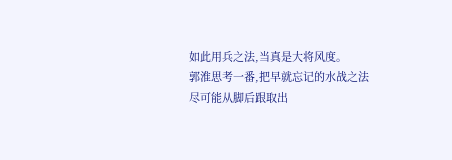如此用兵之法,当真是大将风度。
郭淮思考一番,把早就忘记的水战之法尽可能从脚后跟取出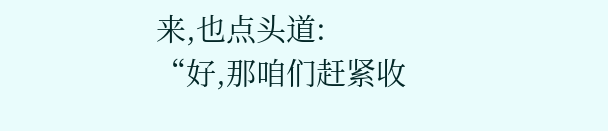来,也点头道:
“好,那咱们赶紧收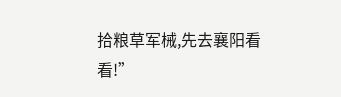拾粮草军械,先去襄阳看看!”